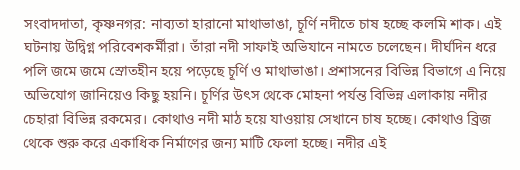সংবাদদাতা, কৃষ্ণনগর: নাব্যতা হারানো মাথাভাঙা, চূর্ণি নদীতে চাষ হচ্ছে কলমি শাক। এই ঘটনায় উদ্বিগ্ন পরিবেশকর্মীরা। তাঁরা নদী সাফাই অভিযানে নামতে চলেছেন। দীর্ঘদিন ধরে পলি জমে জমে স্রোতহীন হয়ে পড়েছে চূর্ণি ও মাথাভাঙা। প্রশাসনের বিভিন্ন বিভাগে এ নিয়ে অভিযোগ জানিয়েও কিছু হয়নি। চূর্ণির উৎস থেকে মোহনা পর্যন্ত বিভিন্ন এলাকায় নদীর চেহারা বিভিন্ন রকমের। কোথাও নদী মাঠ হয়ে যাওয়ায় সেখানে চাষ হচ্ছে। কোথাও ব্রিজ থেকে শুরু করে একাধিক নির্মাণের জন্য মাটি ফেলা হচ্ছে। নদীর এই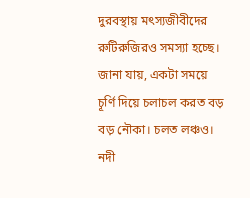দুরবস্থায় মৎস্যজীবীদের রুটিরুজিরও সমস্যা হচ্ছে। জানা যায়, একটা সময়ে চূর্ণি দিয়ে চলাচল করত বড় বড় নৌকা। চলত লঞ্চও। নদী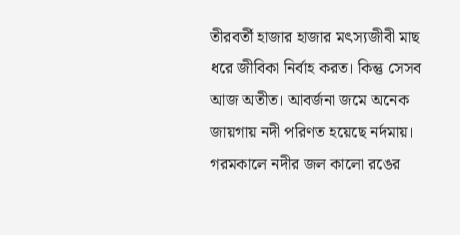তীরবর্তী হাজার হাজার মৎস্যজীবী মাছ ধরে জীবিকা নির্বাহ করত। কিন্তু সেসব আজ অতীত। আবর্জনা জমে অনেক জায়গায় নদী পরিণত হয়েছে নর্দমায়। গরমকালে নদীর জল কালো রঙের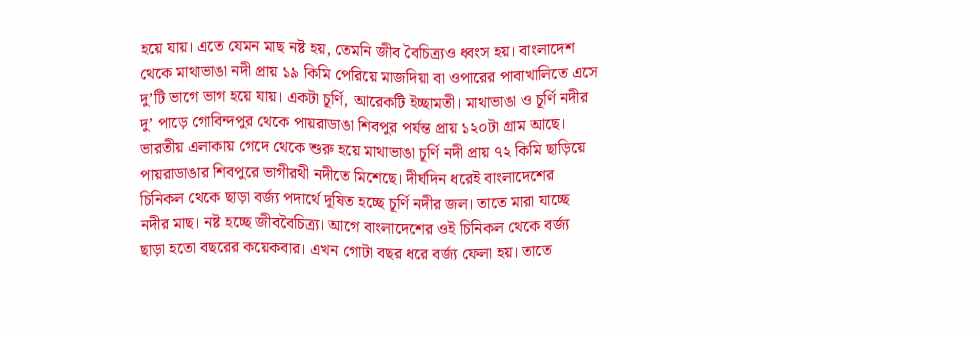হয়ে যায়। এতে যেমন মাছ নষ্ট হয়, তেমনি জীব বৈচিত্র্যও ধ্বংস হয়। বাংলাদেশ থেকে মাথাভাঙা নদী প্রায় ১৯ কিমি পেরিয়ে মাজদিয়া বা ওপারের পাবাখালিতে এসে দু’টি ভাগে ভাগ হয়ে যায়। একটা চূর্ণি, আরেকটি ইচ্ছামতী। মাথাভাঙা ও চূর্ণি নদীর দু’ পাড়ে গোবিন্দপুর থেকে পায়রাডাঙা শিবপুর পর্যন্ত প্রায় ১২০টা গ্রাম আছে। ভারতীয় এলাকায় গেদে থেকে শুরু হয়ে মাথাভাঙা চূর্ণি নদী প্রায় ৭২ কিমি ছাড়িয়ে পায়রাডাঙার শিবপুরে ভাগীরথী নদীতে মিশেছে। দীর্ঘদিন ধরেই বাংলাদেশের চিনিকল থেকে ছাড়া বর্জ্য পদার্থে দূষিত হচ্ছে চূর্ণি নদীর জল। তাতে মারা যাচ্ছে নদীর মাছ। নষ্ট হচ্ছে জীববৈচিত্র্য। আগে বাংলাদেশের ওই চিনিকল থেকে বর্জ্য ছাড়া হতো বছরের কয়েকবার। এখন গোটা বছর ধরে বর্জ্য ফেলা হয়। তাতে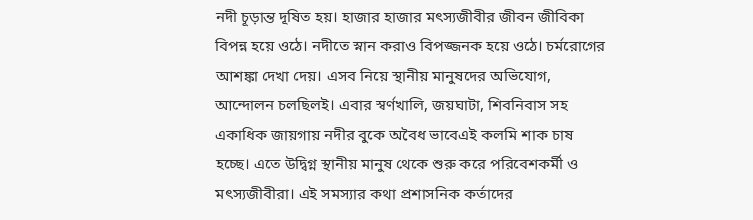নদী চূড়ান্ত দূষিত হয়। হাজার হাজার মৎস্যজীবীর জীবন জীবিকা বিপন্ন হয়ে ওঠে। নদীতে স্নান করাও বিপজ্জনক হয়ে ওঠে। চর্মরোগের আশঙ্কা দেখা দেয়। এসব নিয়ে স্থানীয় মানুষদের অভিযোগ, আন্দোলন চলছিলই। এবার স্বর্ণখালি, জয়ঘাটা, শিবনিবাস সহ একাধিক জায়গায় নদীর বুকে অবৈধ ভাবেএই কলমি শাক চাষ হচ্ছে। এতে উদ্বিগ্ন স্থানীয় মানুষ থেকে শুরু করে পরিবেশকর্মী ও মৎস্যজীবীরা। এই সমস্যার কথা প্রশাসনিক কর্তাদের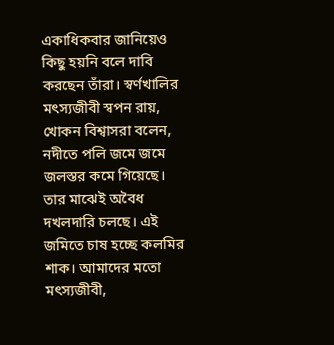একাধিকবার জানিয়েও কিছু হয়নি বলে দাবি করছেন তাঁরা। স্বর্ণখালির মৎস্যজীবী স্বপন রায়, খোকন বিশ্বাসরা বলেন, নদীতে পলি জমে জমে জলস্তর কমে গিয়েছে। তার মাঝেই অবৈধ দখলদারি চলছে। এই জমিতে চাষ হচ্ছে কলমির শাক। আমাদের মতো মৎস্যজীবী,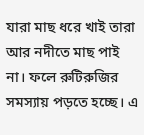যারা মাছ ধরে খাই তারা আর নদীতে মাছ পাই না। ফলে রুটিরুজির সমস্যায় পড়তে হচ্ছে। এ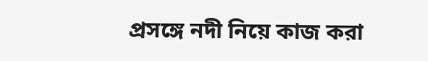প্রসঙ্গে নদী নিয়ে কাজ করা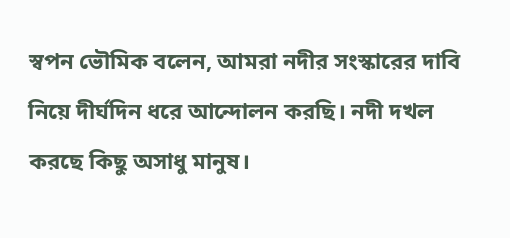স্বপন ভৌমিক বলেন, আমরা নদীর সংস্কারের দাবি নিয়ে দীর্ঘদিন ধরে আন্দোলন করছি। নদী দখল করছে কিছু অসাধু মানুষ।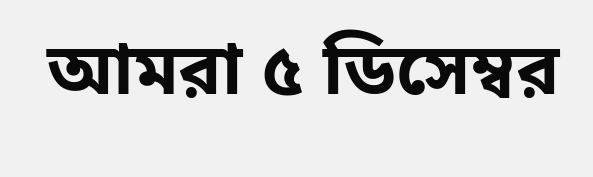আমরা ৫ ডিসেম্বর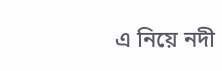এ নিয়ে নদী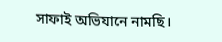সাফাই অভিযানে নামছি।